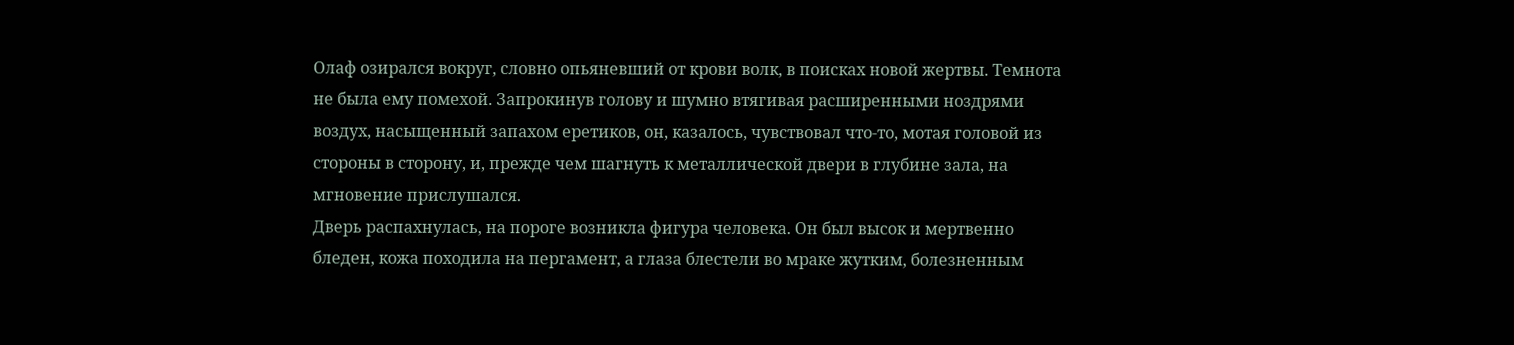Олаф озирался вокруг, словно опьяневший от крови волк, в поисках новой жертвы. Темнота не была ему помехой. Запрокинув голову и шумно втягивая расширенными ноздрями воздух, насыщенный запахом еретиков, он, казалось, чувствовал что-то, мотая головой из стороны в сторону, и, прежде чем шагнуть к металлической двери в глубине зала, на мгновение прислушался.
Дверь распахнулась, на пороге возникла фигура человека. Он был высок и мертвенно бледен, кожа походила на пергамент, а глаза блестели во мраке жутким, болезненным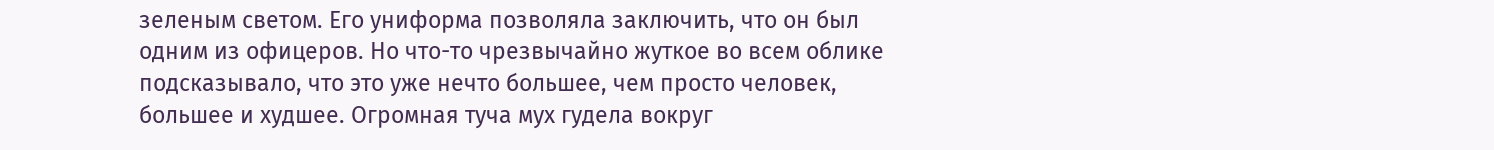зеленым светом. Его униформа позволяла заключить, что он был одним из офицеров. Но что-то чрезвычайно жуткое во всем облике подсказывало, что это уже нечто большее, чем просто человек, большее и худшее. Огромная туча мух гудела вокруг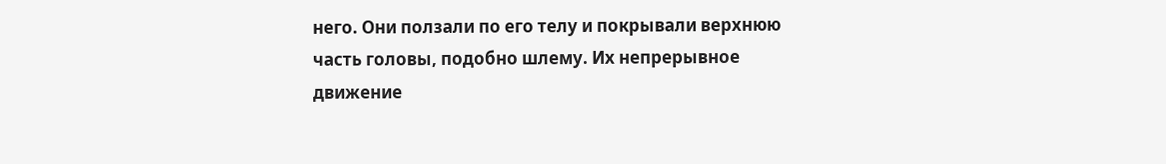него. Они ползали по его телу и покрывали верхнюю часть головы, подобно шлему. Их непрерывное движение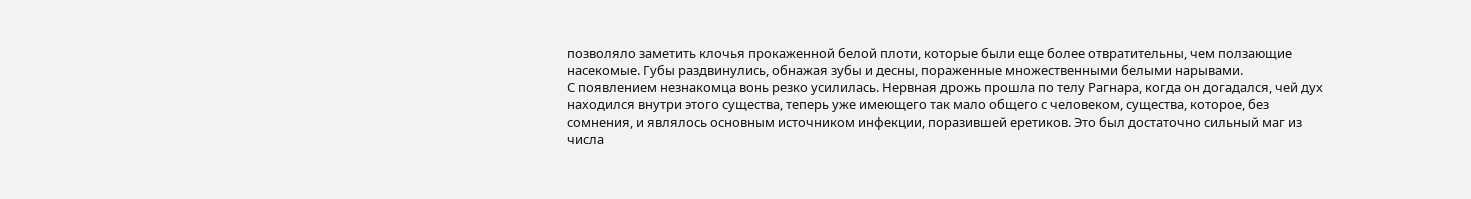позволяло заметить клочья прокаженной белой плоти, которые были еще более отвратительны, чем ползающие насекомые. Губы раздвинулись, обнажая зубы и десны, пораженные множественными белыми нарывами.
С появлением незнакомца вонь резко усилилась. Нервная дрожь прошла по телу Рагнара, когда он догадался, чей дух находился внутри этого существа, теперь уже имеющего так мало общего с человеком, существа, которое, без сомнения, и являлось основным источником инфекции, поразившей еретиков. Это был достаточно сильный маг из числа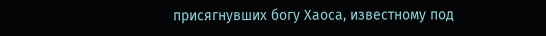присягнувших богу Хаоса, известному под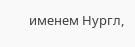именем Нургл,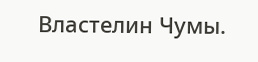Властелин Чумы.